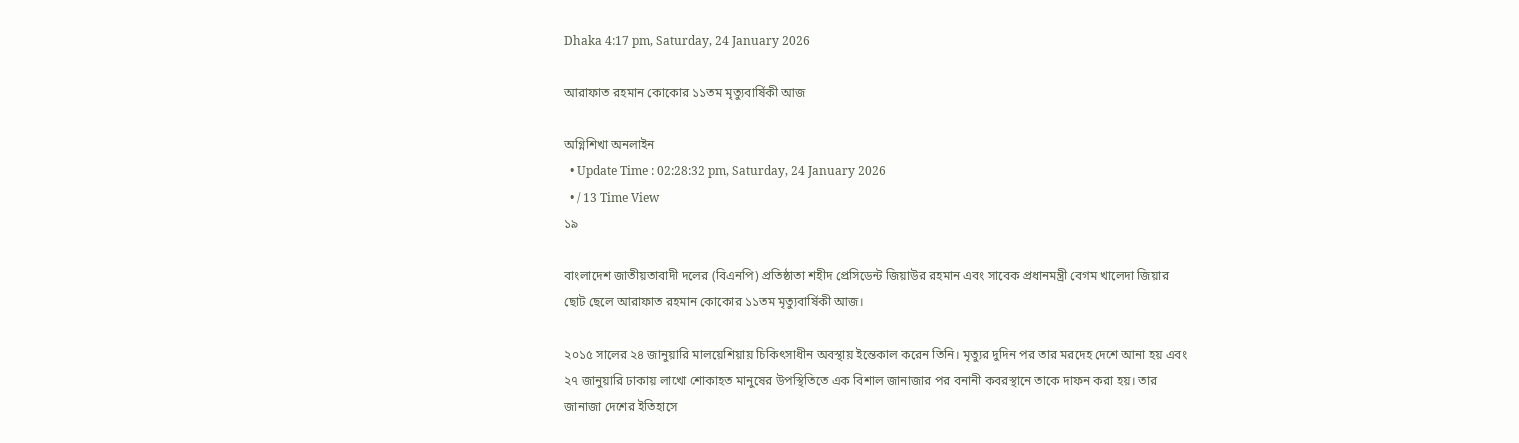Dhaka 4:17 pm, Saturday, 24 January 2026

আরাফাত রহমান কোকোর ১১তম মৃত্যুবার্ষিকী আজ

অগ্নিশিখা অনলাইন
  • Update Time : 02:28:32 pm, Saturday, 24 January 2026
  • / 13 Time View
১৯

বাংলাদেশ জাতীয়তাবাদী দলের (বিএনপি) প্রতিষ্ঠাতা শহীদ প্রেসিডেন্ট জিয়াউর রহমান এবং সাবেক প্রধানমন্ত্রী বেগম খালেদা জিয়ার ছোট ছেলে আরাফাত রহমান কোকোর ১১তম মৃত্যুবার্ষিকী আজ।

২০১৫ সালের ২৪ জানুয়ারি মালয়েশিয়ায় চিকিৎসাধীন অবস্থায় ইন্তেকাল করেন তিনি। মৃত্যুর দুদিন পর তার মরদেহ দেশে আনা হয় এবং ২৭ জানুয়ারি ঢাকায় লাখো শোকাহত মানুষের উপস্থিতিতে এক বিশাল জানাজার পর বনানী কবরস্থানে তাকে দাফন করা হয়। তার জানাজা দেশের ইতিহাসে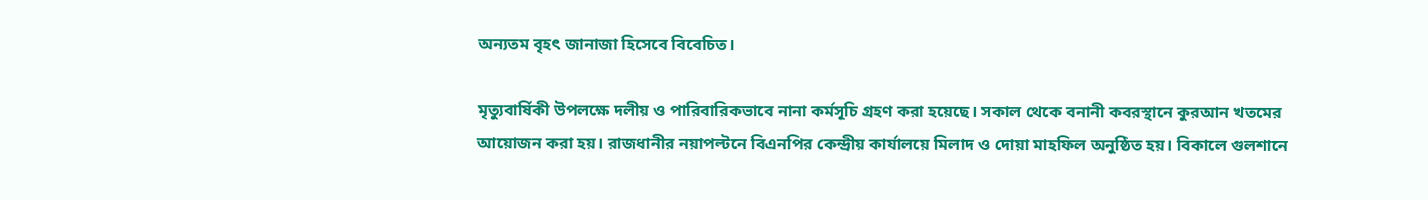অন্যতম বৃহৎ জানাজা হিসেবে বিবেচিত।

মৃত্যুবার্ষিকী উপলক্ষে দলীয় ও পারিবারিকভাবে নানা কর্মসূচি গ্রহণ করা হয়েছে। সকাল থেকে বনানী কবরস্থানে কুরআন খতমের আয়োজন করা হয়। রাজধানীর নয়াপল্টনে বিএনপির কেন্দ্রীয় কার্যালয়ে মিলাদ ও দোয়া মাহফিল অনুষ্ঠিত হয়। বিকালে গুলশানে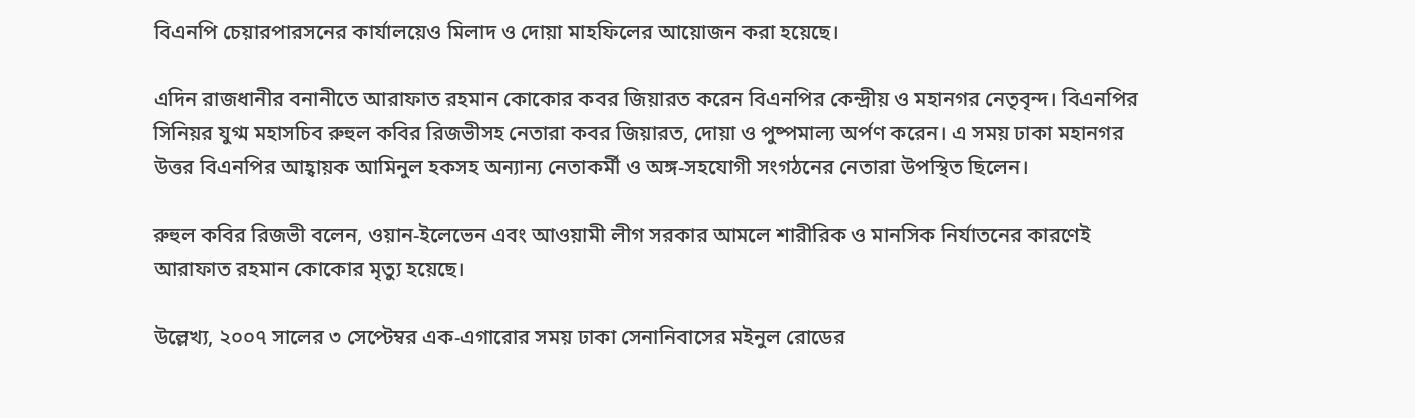বিএনপি চেয়ারপারসনের কার্যালয়েও মিলাদ ও দোয়া মাহফিলের আয়োজন করা হয়েছে।

এদিন রাজধানীর বনানীতে আরাফাত রহমান কোকোর কবর জিয়ারত করেন বিএনপির কেন্দ্রীয় ও মহানগর নেতৃবৃন্দ। বিএনপির সিনিয়র যুগ্ম মহাসচিব রুহুল কবির রিজভীসহ নেতারা কবর জিয়ারত, দোয়া ও পুষ্পমাল্য অর্পণ করেন। এ সময় ঢাকা মহানগর উত্তর বিএনপির আহ্বায়ক আমিনুল হকসহ অন্যান্য নেতাকর্মী ও অঙ্গ-সহযোগী সংগঠনের নেতারা উপস্থিত ছিলেন।

রুহুল কবির রিজভী বলেন, ওয়ান-ইলেভেন এবং আওয়ামী লীগ সরকার আমলে শারীরিক ও মানসিক নির্যাতনের কারণেই আরাফাত রহমান কোকোর মৃত্যু হয়েছে।

উল্লেখ্য, ২০০৭ সালের ৩ সেপ্টেম্বর এক-এগারোর সময় ঢাকা সেনানিবাসের মইনুল রোডের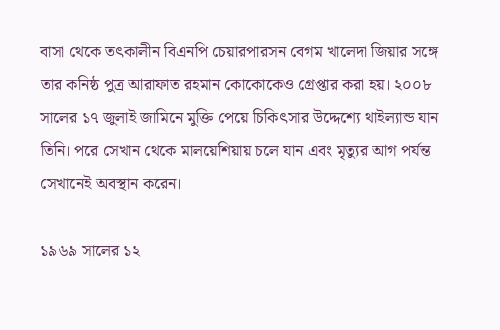বাসা থেকে তৎকালীন বিএনপি চেয়ারপারসন বেগম খালেদা জিয়ার সঙ্গে তার কনিষ্ঠ পুত্র আরাফাত রহমান কোকোকেও গ্রেপ্তার করা হয়। ২০০৮ সালের ১৭ জুলাই জামিনে মুক্তি পেয়ে চিকিৎসার উদ্দেশ্যে থাইল্যান্ড যান তিনি। পরে সেখান থেকে মালয়েশিয়ায় চলে যান এবং মৃত্যুর আগ পর্যন্ত সেখানেই অবস্থান করেন।

১৯৬৯ সালের ১২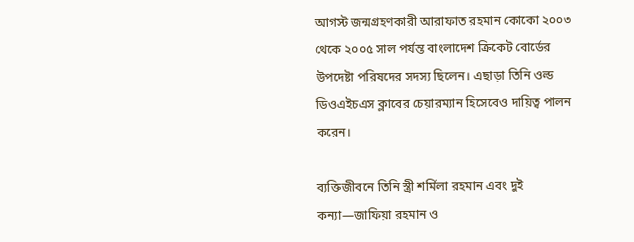আগস্ট জন্মগ্রহণকারী আরাফাত রহমান কোকো ২০০৩ থেকে ২০০৫ সাল পর্যন্ত বাংলাদেশ ক্রিকেট বোর্ডের উপদেষ্টা পরিষদের সদস্য ছিলেন। এছাড়া তিনি ওল্ড ডিওএইচএস ক্লাবের চেয়ারম্যান হিসেবেও দায়িত্ব পালন করেন।

ব্যক্তিজীবনে তিনি স্ত্রী শর্মিলা রহমান এবং দুই কন্যা—জাফিয়া রহমান ও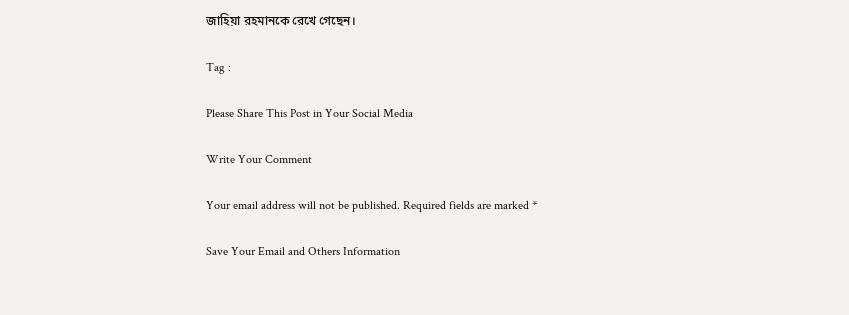জাহিয়া রহমানকে রেখে গেছেন।

Tag :

Please Share This Post in Your Social Media

Write Your Comment

Your email address will not be published. Required fields are marked *

Save Your Email and Others Information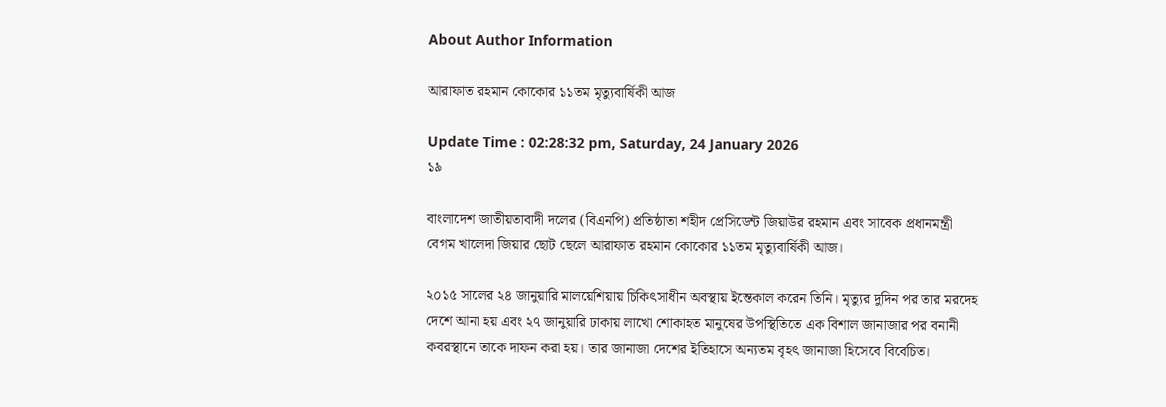About Author Information

আরাফাত রহমান কোকোর ১১তম মৃত্যুবার্ষিকী আজ

Update Time : 02:28:32 pm, Saturday, 24 January 2026
১৯

বাংলাদেশ জাতীয়তাবাদী দলের (বিএনপি) প্রতিষ্ঠাতা শহীদ প্রেসিডেন্ট জিয়াউর রহমান এবং সাবেক প্রধানমন্ত্রী বেগম খালেদা জিয়ার ছোট ছেলে আরাফাত রহমান কোকোর ১১তম মৃত্যুবার্ষিকী আজ।

২০১৫ সালের ২৪ জানুয়ারি মালয়েশিয়ায় চিকিৎসাধীন অবস্থায় ইন্তেকাল করেন তিনি। মৃত্যুর দুদিন পর তার মরদেহ দেশে আনা হয় এবং ২৭ জানুয়ারি ঢাকায় লাখো শোকাহত মানুষের উপস্থিতিতে এক বিশাল জানাজার পর বনানী কবরস্থানে তাকে দাফন করা হয়। তার জানাজা দেশের ইতিহাসে অন্যতম বৃহৎ জানাজা হিসেবে বিবেচিত।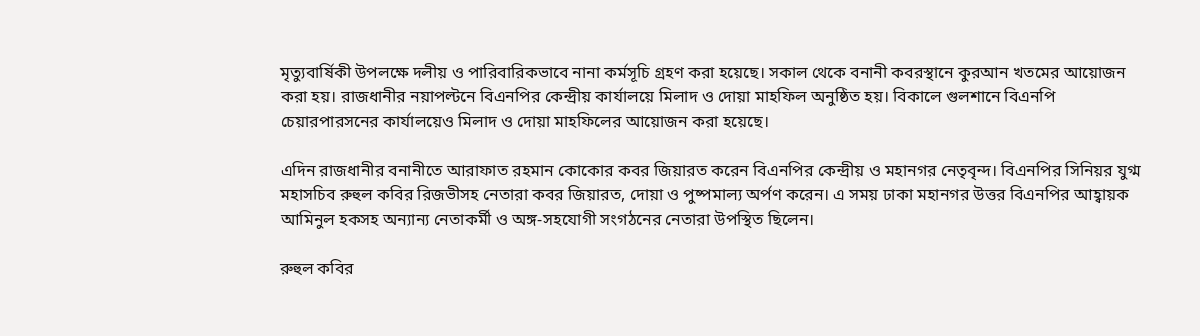মৃত্যুবার্ষিকী উপলক্ষে দলীয় ও পারিবারিকভাবে নানা কর্মসূচি গ্রহণ করা হয়েছে। সকাল থেকে বনানী কবরস্থানে কুরআন খতমের আয়োজন করা হয়। রাজধানীর নয়াপল্টনে বিএনপির কেন্দ্রীয় কার্যালয়ে মিলাদ ও দোয়া মাহফিল অনুষ্ঠিত হয়। বিকালে গুলশানে বিএনপি চেয়ারপারসনের কার্যালয়েও মিলাদ ও দোয়া মাহফিলের আয়োজন করা হয়েছে।

এদিন রাজধানীর বনানীতে আরাফাত রহমান কোকোর কবর জিয়ারত করেন বিএনপির কেন্দ্রীয় ও মহানগর নেতৃবৃন্দ। বিএনপির সিনিয়র যুগ্ম মহাসচিব রুহুল কবির রিজভীসহ নেতারা কবর জিয়ারত, দোয়া ও পুষ্পমাল্য অর্পণ করেন। এ সময় ঢাকা মহানগর উত্তর বিএনপির আহ্বায়ক আমিনুল হকসহ অন্যান্য নেতাকর্মী ও অঙ্গ-সহযোগী সংগঠনের নেতারা উপস্থিত ছিলেন।

রুহুল কবির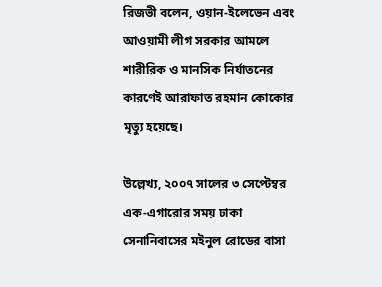রিজভী বলেন, ওয়ান-ইলেভেন এবং আওয়ামী লীগ সরকার আমলে শারীরিক ও মানসিক নির্যাতনের কারণেই আরাফাত রহমান কোকোর মৃত্যু হয়েছে।

উল্লেখ্য, ২০০৭ সালের ৩ সেপ্টেম্বর এক-এগারোর সময় ঢাকা সেনানিবাসের মইনুল রোডের বাসা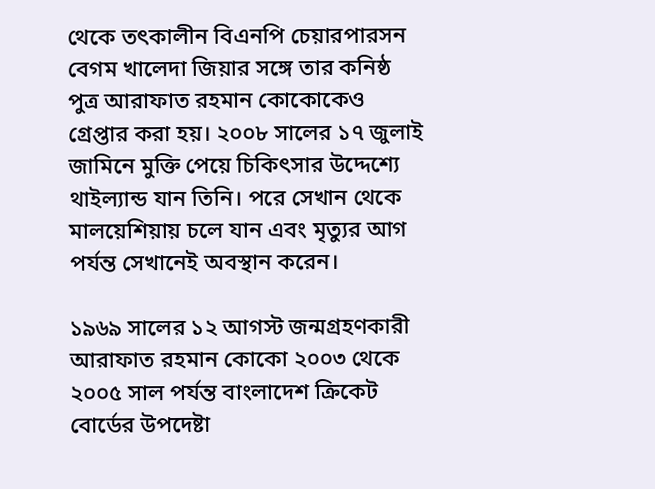থেকে তৎকালীন বিএনপি চেয়ারপারসন বেগম খালেদা জিয়ার সঙ্গে তার কনিষ্ঠ পুত্র আরাফাত রহমান কোকোকেও গ্রেপ্তার করা হয়। ২০০৮ সালের ১৭ জুলাই জামিনে মুক্তি পেয়ে চিকিৎসার উদ্দেশ্যে থাইল্যান্ড যান তিনি। পরে সেখান থেকে মালয়েশিয়ায় চলে যান এবং মৃত্যুর আগ পর্যন্ত সেখানেই অবস্থান করেন।

১৯৬৯ সালের ১২ আগস্ট জন্মগ্রহণকারী আরাফাত রহমান কোকো ২০০৩ থেকে ২০০৫ সাল পর্যন্ত বাংলাদেশ ক্রিকেট বোর্ডের উপদেষ্টা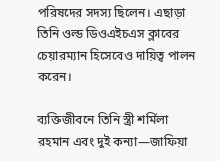পরিষদের সদস্য ছিলেন। এছাড়া তিনি ওল্ড ডিওএইচএস ক্লাবের চেয়ারম্যান হিসেবেও দায়িত্ব পালন করেন।

ব্যক্তিজীবনে তিনি স্ত্রী শর্মিলা রহমান এবং দুই কন্যা—জাফিয়া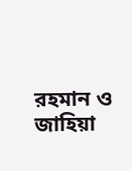রহমান ও জাহিয়া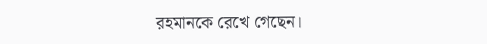রহমানকে রেখে গেছেন।